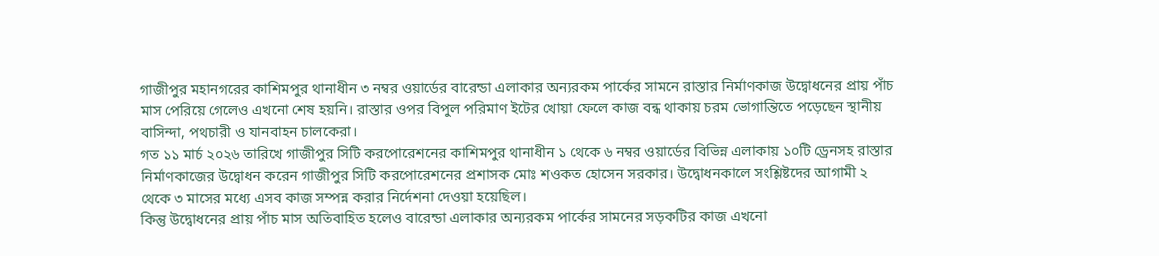গাজীপুর মহানগরের কাশিমপুর থানাধীন ৩ নম্বর ওয়ার্ডের বারেন্ডা এলাকার অন্যরকম পার্কের সামনে রাস্তার নির্মাণকাজ উদ্বোধনের প্রায় পাঁচ মাস পেরিয়ে গেলেও এখনো শেষ হয়নি। রাস্তার ওপর বিপুল পরিমাণ ইটের খোয়া ফেলে কাজ বন্ধ থাকায় চরম ভোগান্তিতে পড়েছেন স্থানীয় বাসিন্দা, পথচারী ও যানবাহন চালকেরা।
গত ১১ মার্চ ২০২৬ তারিখে গাজীপুর সিটি করপোরেশনের কাশিমপুর থানাধীন ১ থেকে ৬ নম্বর ওয়ার্ডের বিভিন্ন এলাকায় ১০টি ড্রেনসহ রাস্তার নির্মাণকাজের উদ্বোধন করেন গাজীপুর সিটি করপোরেশনের প্রশাসক মোঃ শওকত হোসেন সরকার। উদ্বোধনকালে সংশ্লিষ্টদের আগামী ২ থেকে ৩ মাসের মধ্যে এসব কাজ সম্পন্ন করার নির্দেশনা দেওয়া হয়েছিল।
কিন্তু উদ্বোধনের প্রায় পাঁচ মাস অতিবাহিত হলেও বারেন্ডা এলাকার অন্যরকম পার্কের সামনের সড়কটির কাজ এখনো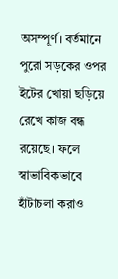অসম্পূর্ণ। বর্তমানে পুরো সড়কের ওপর ইটের খোয়া ছড়িয়ে রেখে কাজ বন্ধ রয়েছে। ফলে স্বাভাবিকভাবে হাঁটাচলা করাও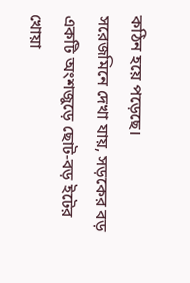কঠিন হয়ে পড়েছে।
সরেজমিনে দেখা যায়, সড়কের বড় একটি অংশজুড়ে ছোট-বড় ইটের খোয়া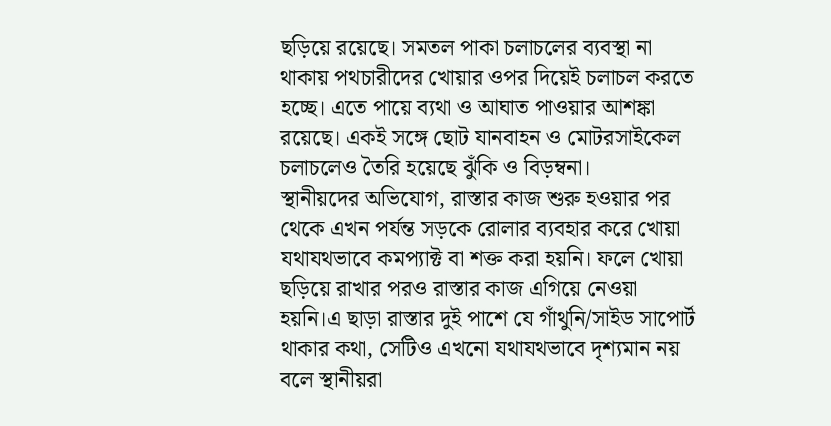ছড়িয়ে রয়েছে। সমতল পাকা চলাচলের ব্যবস্থা না থাকায় পথচারীদের খোয়ার ওপর দিয়েই চলাচল করতে হচ্ছে। এতে পায়ে ব্যথা ও আঘাত পাওয়ার আশঙ্কা রয়েছে। একই সঙ্গে ছোট যানবাহন ও মোটরসাইকেল চলাচলেও তৈরি হয়েছে ঝুঁকি ও বিড়ম্বনা।
স্থানীয়দের অভিযোগ, রাস্তার কাজ শুরু হওয়ার পর থেকে এখন পর্যন্ত সড়কে রোলার ব্যবহার করে খোয়া যথাযথভাবে কমপ্যাক্ট বা শক্ত করা হয়নি। ফলে খোয়া ছড়িয়ে রাখার পরও রাস্তার কাজ এগিয়ে নেওয়া হয়নি।এ ছাড়া রাস্তার দুই পাশে যে গাঁথুনি/সাইড সাপোর্ট থাকার কথা, সেটিও এখনো যথাযথভাবে দৃশ্যমান নয় বলে স্থানীয়রা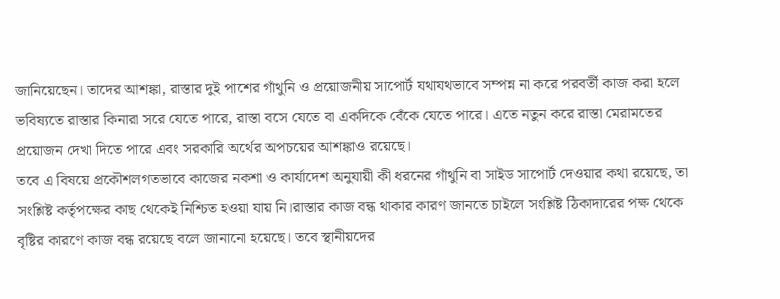জানিয়েছেন। তাদের আশঙ্কা, রাস্তার দুই পাশের গাঁথুনি ও প্রয়োজনীয় সাপোর্ট যথাযথভাবে সম্পন্ন না করে পরবর্তী কাজ করা হলে ভবিষ্যতে রাস্তার কিনারা সরে যেতে পারে, রাস্তা বসে যেতে বা একদিকে বেঁকে যেতে পারে। এতে নতুন করে রাস্তা মেরামতের প্রয়োজন দেখা দিতে পারে এবং সরকারি অর্থের অপচয়ের আশঙ্কাও রয়েছে।
তবে এ বিষয়ে প্রকৌশলগতভাবে কাজের নকশা ও কার্যাদেশ অনুযায়ী কী ধরনের গাঁথুনি বা সাইড সাপোর্ট দেওয়ার কথা রয়েছে, তা সংশ্লিষ্ট কর্তৃপক্ষের কাছ থেকেই নিশ্চিত হওয়া যায় নি।রাস্তার কাজ বন্ধ থাকার কারণ জানতে চাইলে সংশ্লিষ্ট ঠিকাদারের পক্ষ থেকে বৃষ্টির কারণে কাজ বন্ধ রয়েছে বলে জানানো হয়েছে। তবে স্থানীয়দের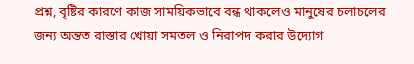প্রশ্ন, বৃষ্টির কারণে কাজ সাময়িকভাবে বন্ধ থাকলেও মানুষের চলাচলের জন্য অন্তত রাস্তার খোয়া সমতল ও নিরাপদ করার উদ্যোগ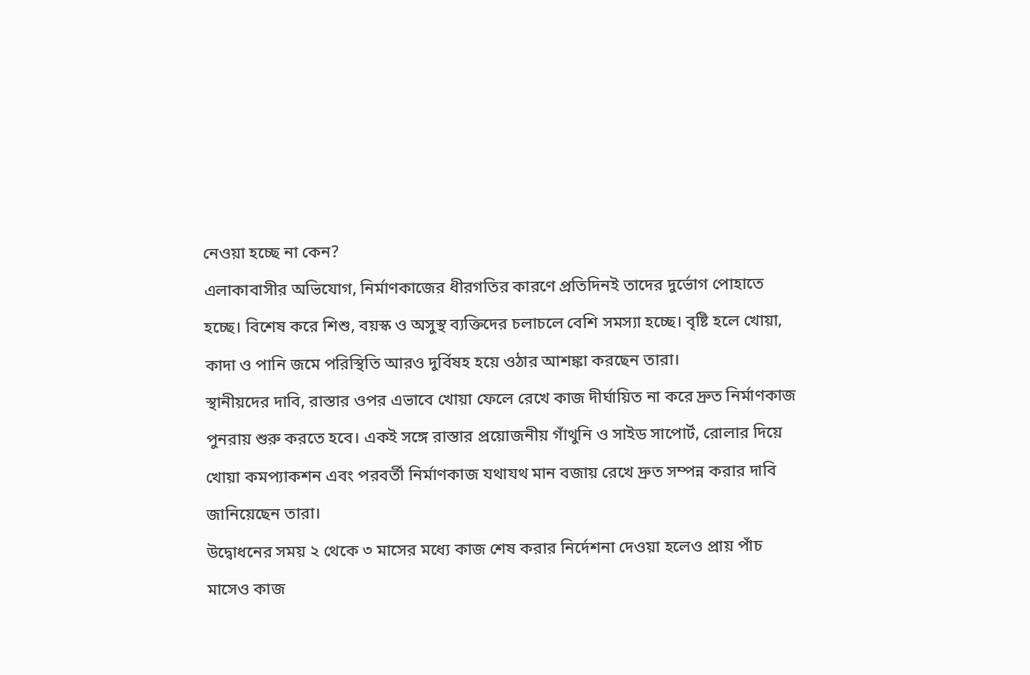নেওয়া হচ্ছে না কেন?
এলাকাবাসীর অভিযোগ, নির্মাণকাজের ধীরগতির কারণে প্রতিদিনই তাদের দুর্ভোগ পোহাতে হচ্ছে। বিশেষ করে শিশু, বয়স্ক ও অসুস্থ ব্যক্তিদের চলাচলে বেশি সমস্যা হচ্ছে। বৃষ্টি হলে খোয়া, কাদা ও পানি জমে পরিস্থিতি আরও দুর্বিষহ হয়ে ওঠার আশঙ্কা করছেন তারা।
স্থানীয়দের দাবি, রাস্তার ওপর এভাবে খোয়া ফেলে রেখে কাজ দীর্ঘায়িত না করে দ্রুত নির্মাণকাজ পুনরায় শুরু করতে হবে। একই সঙ্গে রাস্তার প্রয়োজনীয় গাঁথুনি ও সাইড সাপোর্ট, রোলার দিয়ে খোয়া কমপ্যাকশন এবং পরবর্তী নির্মাণকাজ যথাযথ মান বজায় রেখে দ্রুত সম্পন্ন করার দাবি জানিয়েছেন তারা।
উদ্বোধনের সময় ২ থেকে ৩ মাসের মধ্যে কাজ শেষ করার নির্দেশনা দেওয়া হলেও প্রায় পাঁচ মাসেও কাজ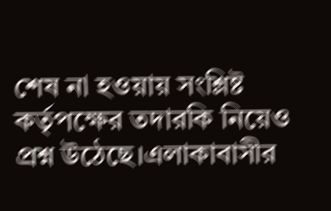শেষ না হওয়ায় সংশ্লিষ্ট কর্তৃপক্ষের তদারকি নিয়েও প্রশ্ন উঠেছে।এলাকাবাসীর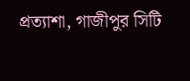প্রত্যাশা, গাজীপুর সিটি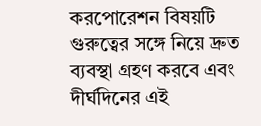করপোরেশন বিষয়টি গুরুত্বের সঙ্গে নিয়ে দ্রুত ব্যবস্থা গ্রহণ করবে এবং দীর্ঘদিনের এই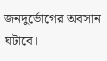জনদুর্ভোগের অবসান ঘটাবে।